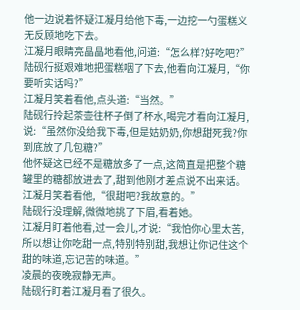他一边说着怀疑江凝月给他下毒,一边挖一勺蛋糕义无反顾地吃下去。
江凝月眼睛亮晶晶地看他,问道:“怎么样?好吃吧?”
陆砚行挺艰难地把蛋糕咽了下去,他看向江凝月,“你要听实话吗?”
江凝月笑着看他,点头道:“当然。”
陆砚行拎起茶壶往杯子倒了杯水,喝完才看向江凝月,说:“虽然你没给我下毒,但是姑奶奶,你想甜死我?你到底放了几包糖?”
他怀疑这已经不是糖放多了一点,这简直是把整个糖罐里的糖都放进去了,甜到他刚才差点说不出来话。
江凝月笑着看他,“很甜吧?我故意的。”
陆砚行没理解,微微地挑了下眉,看着她。
江凝月盯着他看,过一会儿,才说:“我怕你心里太苦,所以想让你吃甜一点,特别特别甜,我想让你记住这个甜的味道,忘记苦的味道。”
凌晨的夜晚寂静无声。
陆砚行盯着江凝月看了很久。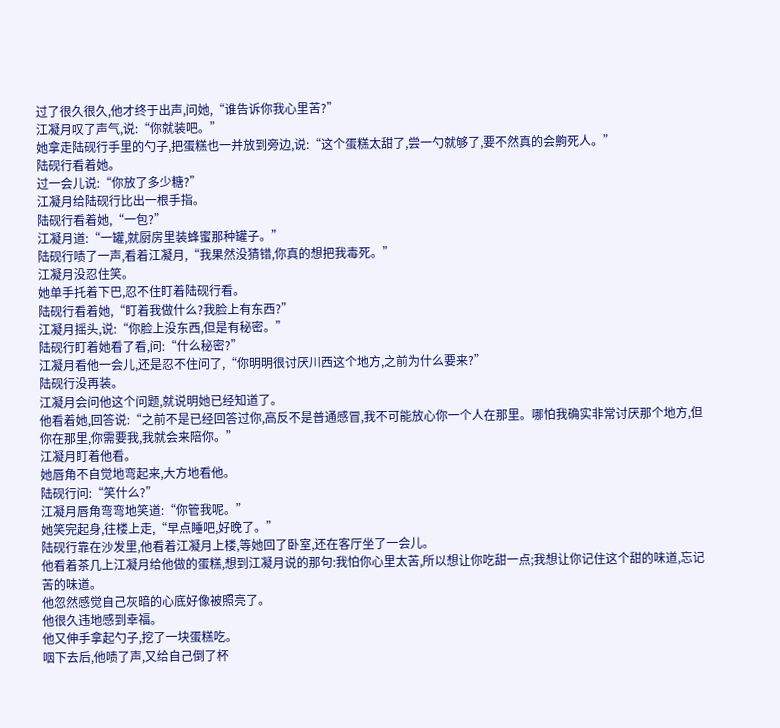过了很久很久,他才终于出声,问她,“谁告诉你我心里苦?”
江凝月叹了声气,说:“你就装吧。”
她拿走陆砚行手里的勺子,把蛋糕也一并放到旁边,说:“这个蛋糕太甜了,尝一勺就够了,要不然真的会齁死人。”
陆砚行看着她。
过一会儿说:“你放了多少糖?”
江凝月给陆砚行比出一根手指。
陆砚行看着她,“一包?”
江凝月道:“一罐,就厨房里装蜂蜜那种罐子。”
陆砚行啧了一声,看着江凝月,“我果然没猜错,你真的想把我毒死。”
江凝月没忍住笑。
她单手托着下巴,忍不住盯着陆砚行看。
陆砚行看着她,“盯着我做什么?我脸上有东西?”
江凝月摇头,说:“你脸上没东西,但是有秘密。”
陆砚行盯着她看了看,问:“什么秘密?”
江凝月看他一会儿,还是忍不住问了,“你明明很讨厌川西这个地方,之前为什么要来?”
陆砚行没再装。
江凝月会问他这个问题,就说明她已经知道了。
他看着她,回答说:“之前不是已经回答过你,高反不是普通感冒,我不可能放心你一个人在那里。哪怕我确实非常讨厌那个地方,但你在那里,你需要我,我就会来陪你。”
江凝月盯着他看。
她唇角不自觉地弯起来,大方地看他。
陆砚行问:“笑什么?”
江凝月唇角弯弯地笑道:“你管我呢。”
她笑完起身,往楼上走,“早点睡吧,好晚了。”
陆砚行靠在沙发里,他看着江凝月上楼,等她回了卧室,还在客厅坐了一会儿。
他看着茶几上江凝月给他做的蛋糕,想到江凝月说的那句:我怕你心里太苦,所以想让你吃甜一点;我想让你记住这个甜的味道,忘记苦的味道。
他忽然感觉自己灰暗的心底好像被照亮了。
他很久违地感到幸福。
他又伸手拿起勺子,挖了一块蛋糕吃。
咽下去后,他啧了声,又给自己倒了杯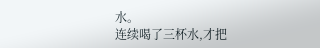水。
连续喝了三杯水,才把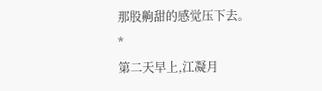那股齁甜的感觉压下去。
*
第二天早上,江凝月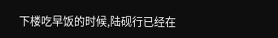下楼吃早饭的时候,陆砚行已经在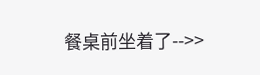餐桌前坐着了-->>